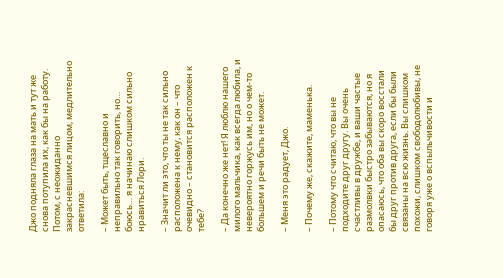Джо подняла глаза на мать и тут же снова потупила их, как бы на работу. Потом, с неожиданно закрасневшимся лицом, медлительно ответила:

– Может быть, тщеславно и неправильно так говорить, но… боюсь… я начинаю слишком сильно нравиться Лори.

– Значит ли это, что ты не так сильно расположена к нему, как он – что очевидно – становится расположен к тебе?

– Да конечно же нет! Я люблю нашего милого мальчика, как всегда любила, и невероятно горжусь им, но о чем-то большем и речи быть не может.

– Меня это радует, Джо.

– Почему же, скажите, маменька.

– Потому что считаю, что вы не подходите друг другу. Вы очень счастливы в дружбе, и ваши частые размолвки быстро забываются, но я опасаюсь, что оба вы скоро восстали бы друг против друга, если бы были связаны на всю жизнь. Вы слишком похожи, слишком свободолюбивы, не говоря уже о вспыльчивости и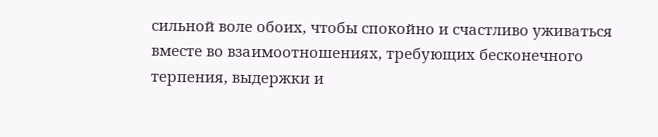сильной воле обоих, чтобы спокойно и счастливо уживаться вместе во взаимоотношениях, требующих бесконечного терпения, выдержки и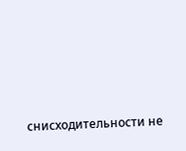снисходительности не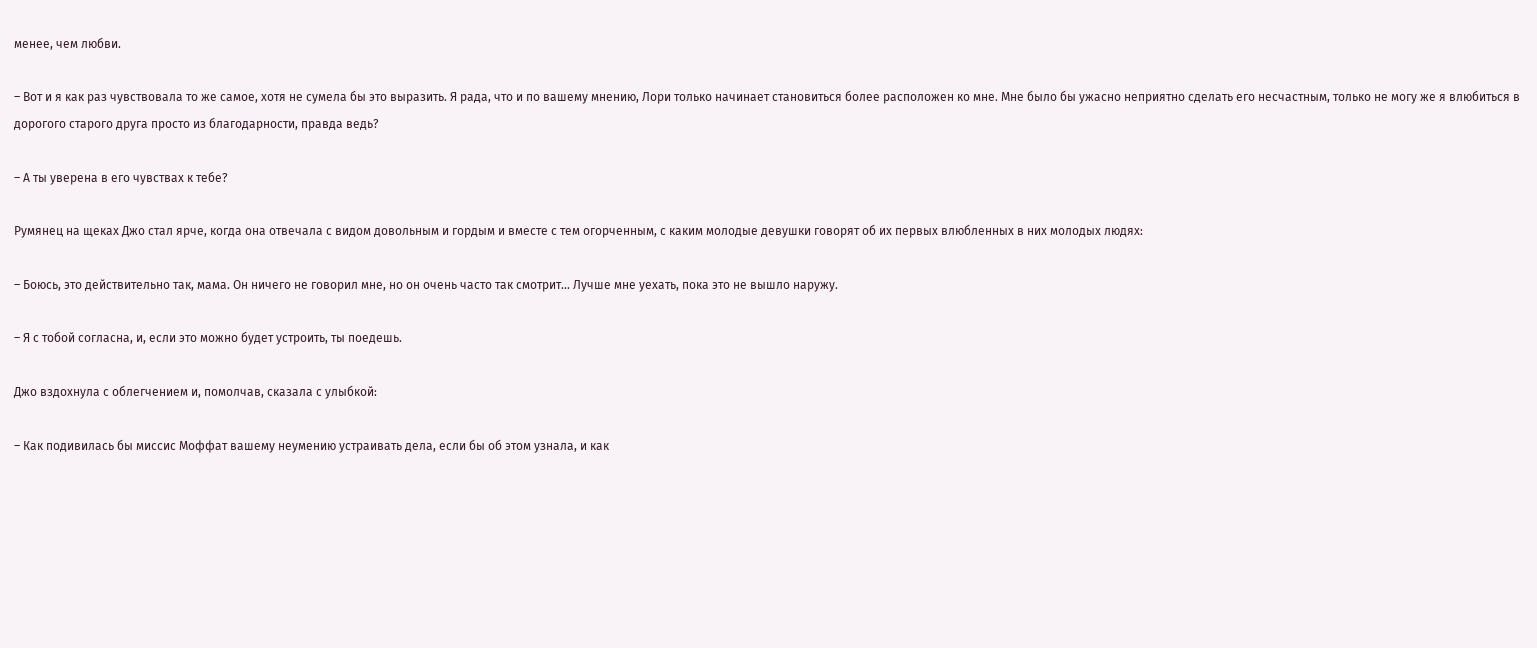менее, чем любви.

– Вот и я как раз чувствовала то же самое, хотя не сумела бы это выразить. Я рада, что и по вашему мнению, Лори только начинает становиться более расположен ко мне. Мне было бы ужасно неприятно сделать его несчастным, только не могу же я влюбиться в дорогого старого друга просто из благодарности, правда ведь?

– А ты уверена в его чувствах к тебе?

Румянец на щеках Джо стал ярче, когда она отвечала с видом довольным и гордым и вместе с тем огорченным, с каким молодые девушки говорят об их первых влюбленных в них молодых людях:

– Боюсь, это действительно так, мама. Он ничего не говорил мне, но он очень часто так смотрит… Лучше мне уехать, пока это не вышло наружу.

– Я с тобой согласна, и, если это можно будет устроить, ты поедешь.

Джо вздохнула с облегчением и, помолчав, сказала с улыбкой:

– Как подивилась бы миссис Моффат вашему неумению устраивать дела, если бы об этом узнала, и как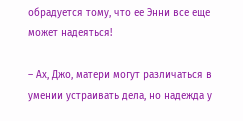обрадуется тому, что ее Энни все еще может надеяться!

– Ах, Джо, матери могут различаться в умении устраивать дела, но надежда у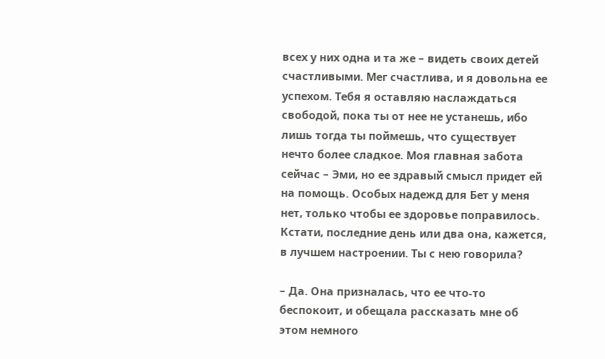всех у них одна и та же – видеть своих детей счастливыми. Мег счастлива, и я довольна ее успехом. Тебя я оставляю наслаждаться свободой, пока ты от нее не устанешь, ибо лишь тогда ты поймешь, что существует нечто более сладкое. Моя главная забота сейчас – Эми, но ее здравый смысл придет ей на помощь. Особых надежд для Бет у меня нет, только чтобы ее здоровье поправилось. Кстати, последние день или два она, кажется, в лучшем настроении. Ты с нею говорила?

– Да. Она призналась, что ее что-то беспокоит, и обещала рассказать мне об этом немного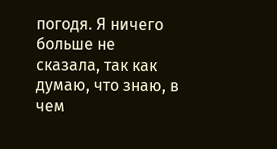погодя. Я ничего больше не сказала, так как думаю, что знаю, в чем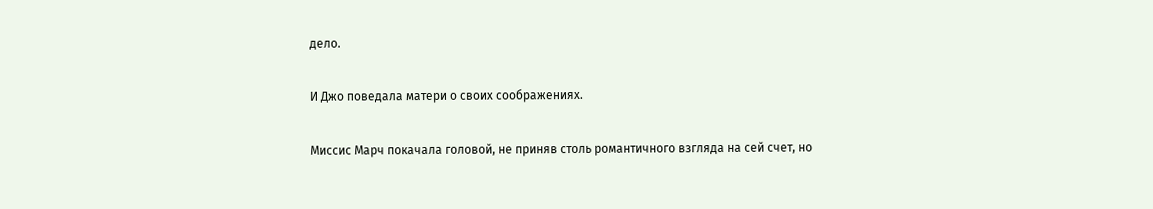дело.

И Джо поведала матери о своих соображениях.

Миссис Марч покачала головой, не приняв столь романтичного взгляда на сей счет, но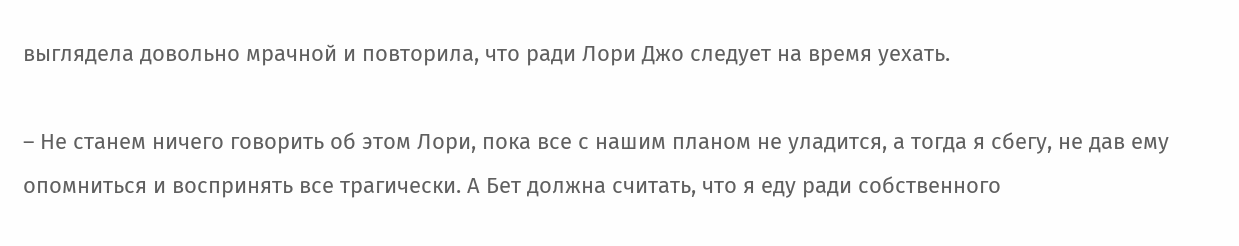выглядела довольно мрачной и повторила, что ради Лори Джо следует на время уехать.

– Не станем ничего говорить об этом Лори, пока все с нашим планом не уладится, а тогда я сбегу, не дав ему опомниться и воспринять все трагически. А Бет должна считать, что я еду ради собственного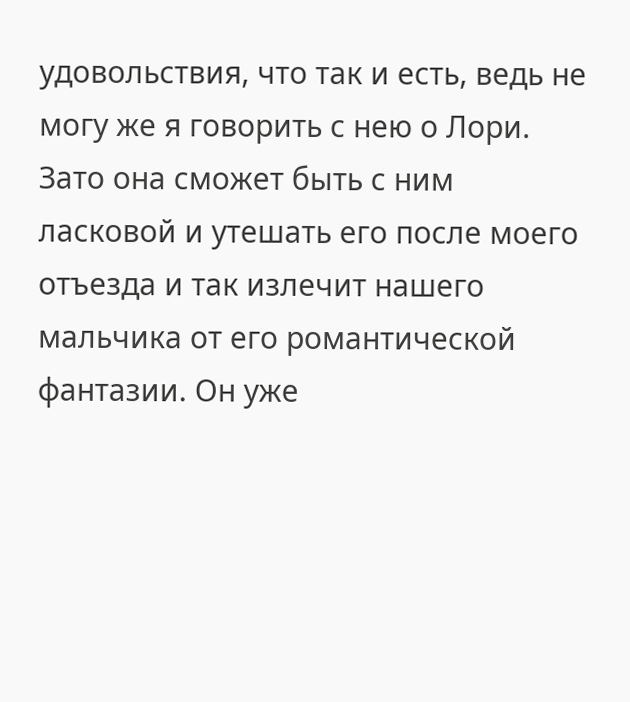удовольствия, что так и есть, ведь не могу же я говорить с нею о Лори. Зато она сможет быть с ним ласковой и утешать его после моего отъезда и так излечит нашего мальчика от его романтической фантазии. Он уже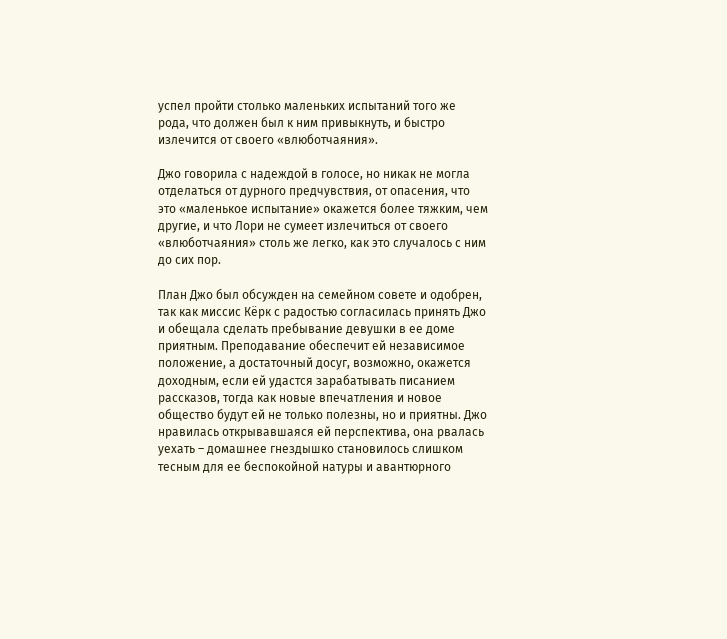успел пройти столько маленьких испытаний того же рода, что должен был к ним привыкнуть, и быстро излечится от своего «влюботчаяния».

Джо говорила с надеждой в голосе, но никак не могла отделаться от дурного предчувствия, от опасения, что это «маленькое испытание» окажется более тяжким, чем другие, и что Лори не сумеет излечиться от своего «влюботчаяния» столь же легко, как это случалось с ним до сих пор.

План Джо был обсужден на семейном совете и одобрен, так как миссис Кёрк с радостью согласилась принять Джо и обещала сделать пребывание девушки в ее доме приятным. Преподавание обеспечит ей независимое положение, а достаточный досуг, возможно, окажется доходным, если ей удастся зарабатывать писанием рассказов, тогда как новые впечатления и новое общество будут ей не только полезны, но и приятны. Джо нравилась открывавшаяся ей перспектива, она рвалась уехать – домашнее гнездышко становилось слишком тесным для ее беспокойной натуры и авантюрного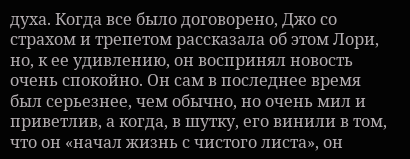духа. Когда все было договорено, Джо со страхом и трепетом рассказала об этом Лори, но, к ее удивлению, он воспринял новость очень спокойно. Он сам в последнее время был серьезнее, чем обычно, но очень мил и приветлив, а когда, в шутку, его винили в том, что он «начал жизнь с чистого листа», он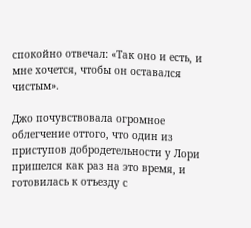спокойно отвечал: «Так оно и есть, и мне хочется, чтобы он оставался чистым».

Джо почувствовала огромное облегчение оттого, что один из приступов добродетельности у Лори пришелся как раз на это время, и готовилась к отъезду с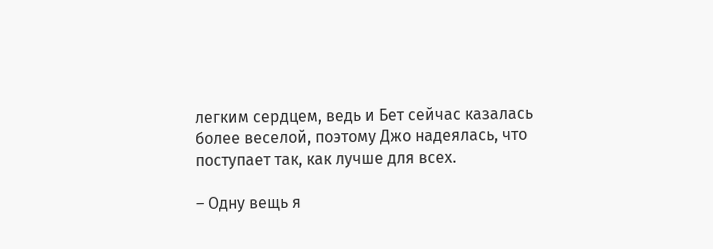легким сердцем, ведь и Бет сейчас казалась более веселой, поэтому Джо надеялась, что поступает так, как лучше для всех.

– Одну вещь я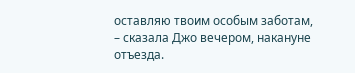оставляю твоим особым заботам, – сказала Джо вечером, накануне отъезда.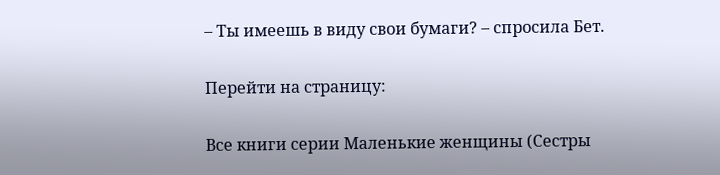– Ты имеешь в виду свои бумаги? – спросила Бет.

Перейти на страницу:

Все книги серии Маленькие женщины (Сестры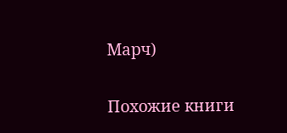Марч)

Похожие книги